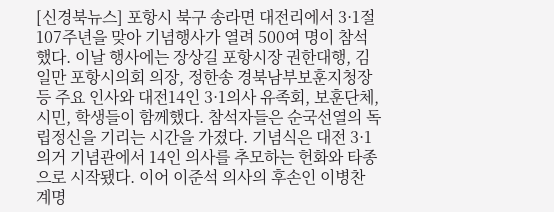[신경북뉴스] 포항시 북구 송라면 대전리에서 3·1절 107주년을 맞아 기념행사가 열려 500여 명이 참석했다. 이날 행사에는 장상길 포항시장 권한대행, 김일만 포항시의회 의장, 정한송 경북남부보훈지청장 등 주요 인사와 대전14인 3·1의사 유족회, 보훈단체, 시민, 학생들이 함께했다. 참석자들은 순국선열의 독립정신을 기리는 시간을 가졌다. 기념식은 대전 3·1의거 기념관에서 14인 의사를 추모하는 헌화와 타종으로 시작됐다. 이어 이준석 의사의 후손인 이병찬 계명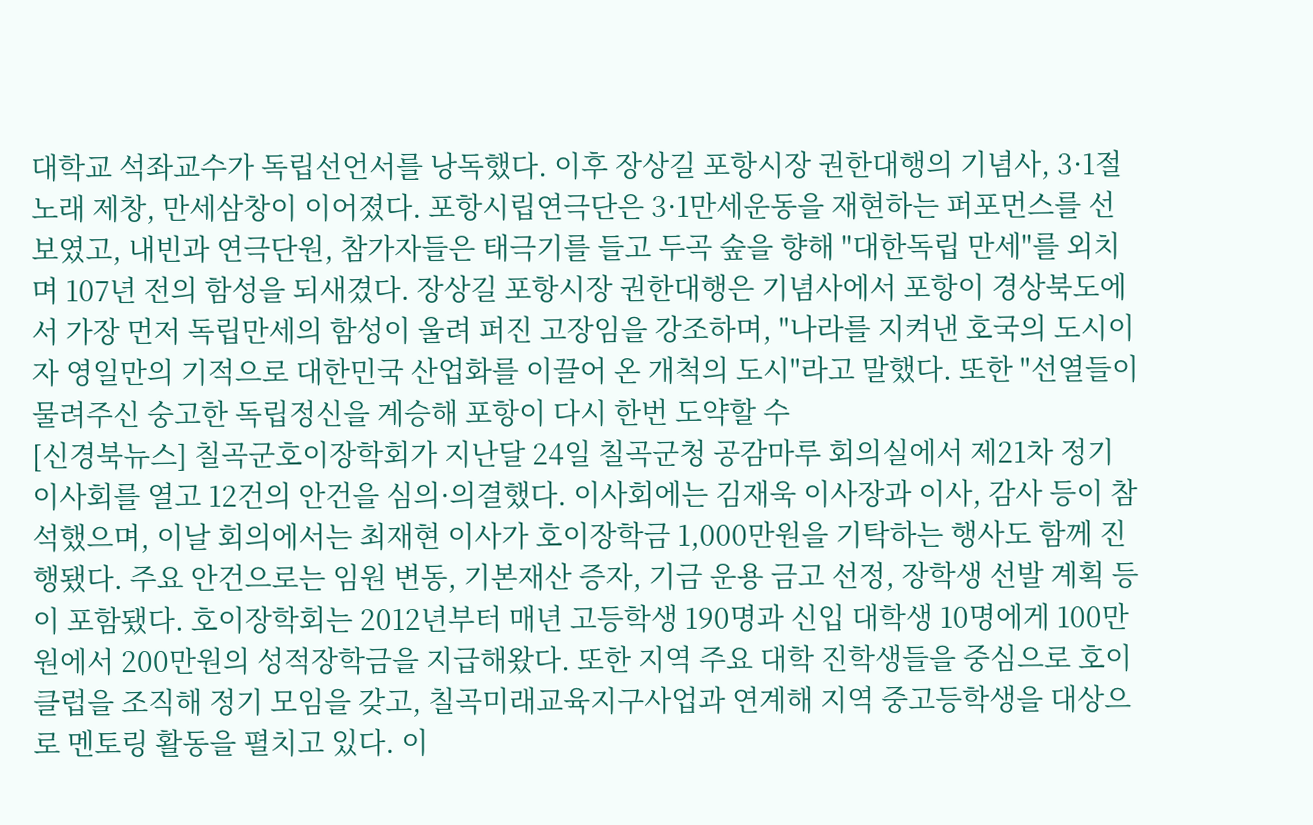대학교 석좌교수가 독립선언서를 낭독했다. 이후 장상길 포항시장 권한대행의 기념사, 3·1절 노래 제창, 만세삼창이 이어졌다. 포항시립연극단은 3·1만세운동을 재현하는 퍼포먼스를 선보였고, 내빈과 연극단원, 참가자들은 태극기를 들고 두곡 숲을 향해 "대한독립 만세"를 외치며 107년 전의 함성을 되새겼다. 장상길 포항시장 권한대행은 기념사에서 포항이 경상북도에서 가장 먼저 독립만세의 함성이 울려 퍼진 고장임을 강조하며, "나라를 지켜낸 호국의 도시이자 영일만의 기적으로 대한민국 산업화를 이끌어 온 개척의 도시"라고 말했다. 또한 "선열들이 물려주신 숭고한 독립정신을 계승해 포항이 다시 한번 도약할 수
[신경북뉴스] 칠곡군호이장학회가 지난달 24일 칠곡군청 공감마루 회의실에서 제21차 정기 이사회를 열고 12건의 안건을 심의·의결했다. 이사회에는 김재욱 이사장과 이사, 감사 등이 참석했으며, 이날 회의에서는 최재현 이사가 호이장학금 1,000만원을 기탁하는 행사도 함께 진행됐다. 주요 안건으로는 임원 변동, 기본재산 증자, 기금 운용 금고 선정, 장학생 선발 계획 등이 포함됐다. 호이장학회는 2012년부터 매년 고등학생 190명과 신입 대학생 10명에게 100만원에서 200만원의 성적장학금을 지급해왔다. 또한 지역 주요 대학 진학생들을 중심으로 호이클럽을 조직해 정기 모임을 갖고, 칠곡미래교육지구사업과 연계해 지역 중고등학생을 대상으로 멘토링 활동을 펼치고 있다. 이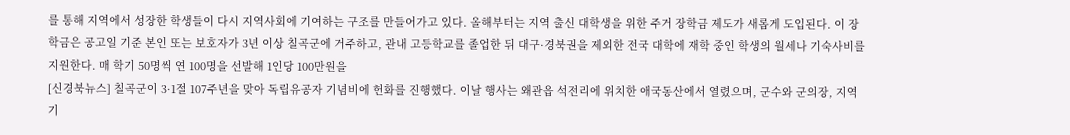를 통해 지역에서 성장한 학생들이 다시 지역사회에 기여하는 구조를 만들어가고 있다. 올해부터는 지역 출신 대학생을 위한 주거 장학금 제도가 새롭게 도입된다. 이 장학금은 공고일 기준 본인 또는 보호자가 3년 이상 칠곡군에 거주하고, 관내 고등학교를 졸업한 뒤 대구·경북권을 제외한 전국 대학에 재학 중인 학생의 월세나 기숙사비를 지원한다. 매 학기 50명씩 연 100명을 선발해 1인당 100만원을
[신경북뉴스] 칠곡군이 3·1절 107주년을 맞아 독립유공자 기념비에 헌화를 진행했다. 이날 행사는 왜관읍 석전리에 위치한 애국동산에서 열렸으며, 군수와 군의장, 지역 기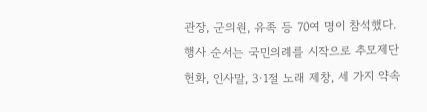관장, 군의원, 유족 등 70여 명이 참석했다. 행사 순서는 국민의례를 시작으로 추모제단 헌화, 인사말, 3·1절 노래 제창, 세 가지 약속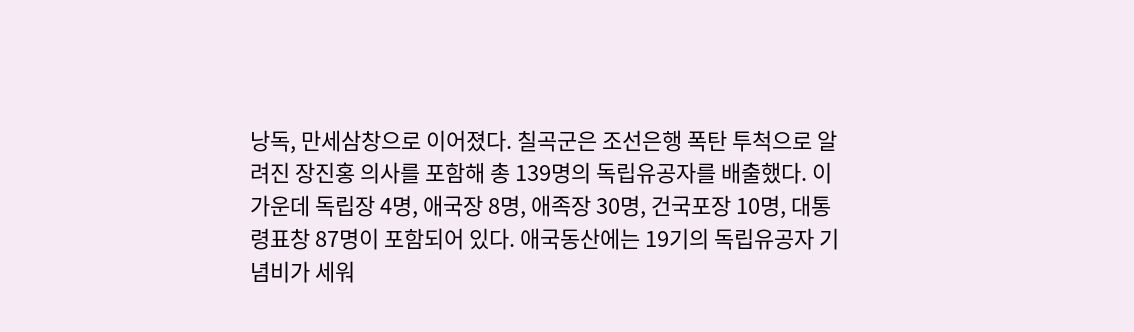낭독, 만세삼창으로 이어졌다. 칠곡군은 조선은행 폭탄 투척으로 알려진 장진홍 의사를 포함해 총 139명의 독립유공자를 배출했다. 이 가운데 독립장 4명, 애국장 8명, 애족장 30명, 건국포장 10명, 대통령표창 87명이 포함되어 있다. 애국동산에는 19기의 독립유공자 기념비가 세워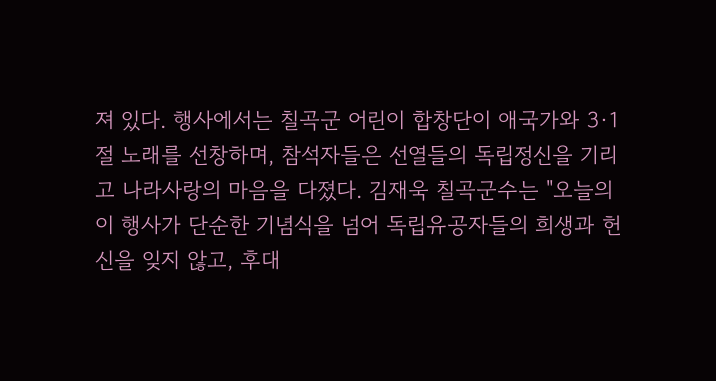져 있다. 행사에서는 칠곡군 어린이 합창단이 애국가와 3·1절 노래를 선창하며, 참석자들은 선열들의 독립정신을 기리고 나라사랑의 마음을 다졌다. 김재욱 칠곡군수는 "오늘의 이 행사가 단순한 기념식을 넘어 독립유공자들의 희생과 헌신을 잊지 않고, 후대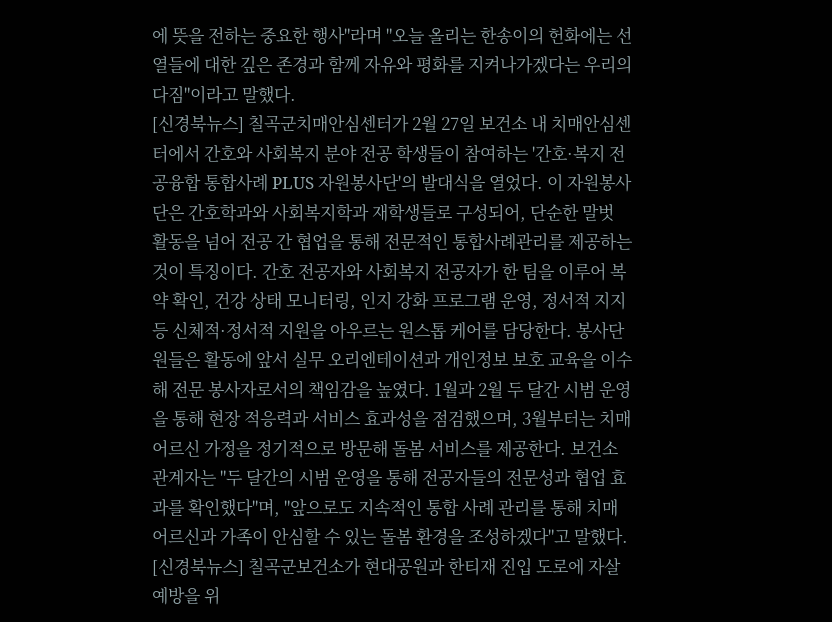에 뜻을 전하는 중요한 행사"라며 "오늘 올리는 한송이의 헌화에는 선열들에 대한 깊은 존경과 함께 자유와 평화를 지켜나가겠다는 우리의 다짐"이라고 말했다.
[신경북뉴스] 칠곡군치매안심센터가 2월 27일 보건소 내 치매안심센터에서 간호와 사회복지 분야 전공 학생들이 참여하는 '간호·복지 전공융합 통합사례 PLUS 자원봉사단'의 발대식을 열었다. 이 자원봉사단은 간호학과와 사회복지학과 재학생들로 구성되어, 단순한 말벗 활동을 넘어 전공 간 협업을 통해 전문적인 통합사례관리를 제공하는 것이 특징이다. 간호 전공자와 사회복지 전공자가 한 팀을 이루어 복약 확인, 건강 상태 모니터링, 인지 강화 프로그램 운영, 정서적 지지 등 신체적·정서적 지원을 아우르는 원스톱 케어를 담당한다. 봉사단원들은 활동에 앞서 실무 오리엔테이션과 개인정보 보호 교육을 이수해 전문 봉사자로서의 책임감을 높였다. 1월과 2월 두 달간 시범 운영을 통해 현장 적응력과 서비스 효과성을 점검했으며, 3월부터는 치매 어르신 가정을 정기적으로 방문해 돌봄 서비스를 제공한다. 보건소 관계자는 "두 달간의 시범 운영을 통해 전공자들의 전문성과 협업 효과를 확인했다"며, "앞으로도 지속적인 통합 사례 관리를 통해 치매 어르신과 가족이 안심할 수 있는 돌봄 환경을 조성하겠다"고 말했다.
[신경북뉴스] 칠곡군보건소가 현대공원과 한티재 진입 도로에 자살예방을 위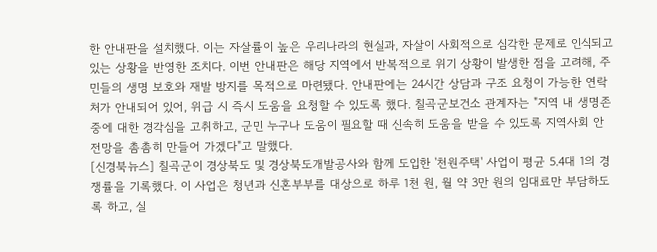한 안내판을 설치했다. 이는 자살률이 높은 우리나라의 현실과, 자살이 사회적으로 심각한 문제로 인식되고 있는 상황을 반영한 조치다. 이번 안내판은 해당 지역에서 반복적으로 위기 상황이 발생한 점을 고려해, 주민들의 생명 보호와 재발 방지를 목적으로 마련됐다. 안내판에는 24시간 상담과 구조 요청이 가능한 연락처가 안내되어 있어, 위급 시 즉시 도움을 요청할 수 있도록 했다. 칠곡군보건소 관계자는 "지역 내 생명존중에 대한 경각심을 고취하고, 군민 누구나 도움이 필요할 때 신속히 도움을 받을 수 있도록 지역사회 안전망을 촘촘히 만들어 가겠다"고 말했다.
[신경북뉴스] 칠곡군이 경상북도 및 경상북도개발공사와 함께 도입한 '천원주택' 사업이 평균 5.4대 1의 경쟁률을 기록했다. 이 사업은 청년과 신혼부부를 대상으로 하루 1천 원, 월 약 3만 원의 임대료만 부담하도록 하고, 실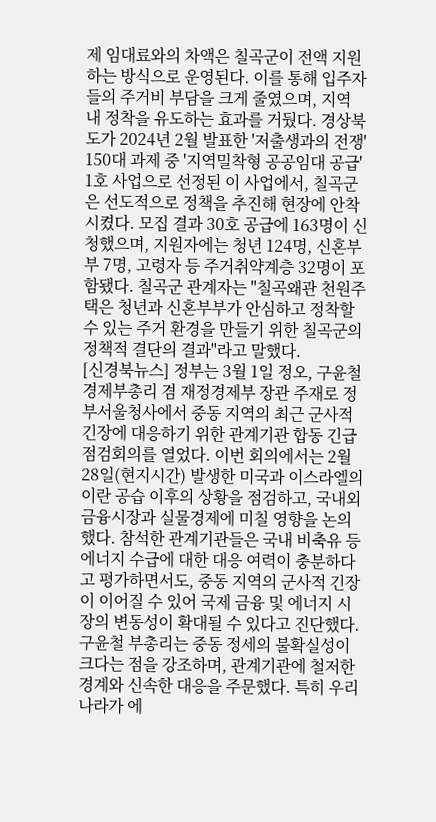제 임대료와의 차액은 칠곡군이 전액 지원하는 방식으로 운영된다. 이를 통해 입주자들의 주거비 부담을 크게 줄였으며, 지역 내 정착을 유도하는 효과를 거뒀다. 경상북도가 2024년 2월 발표한 '저출생과의 전쟁' 150대 과제 중 '지역밀착형 공공임대 공급' 1호 사업으로 선정된 이 사업에서, 칠곡군은 선도적으로 정책을 추진해 현장에 안착시켰다. 모집 결과 30호 공급에 163명이 신청했으며, 지원자에는 청년 124명, 신혼부부 7명, 고령자 등 주거취약계층 32명이 포함됐다. 칠곡군 관계자는 "칠곡왜관 천원주택은 청년과 신혼부부가 안심하고 정착할 수 있는 주거 환경을 만들기 위한 칠곡군의 정책적 결단의 결과"라고 말했다.
[신경북뉴스] 정부는 3월 1일 정오, 구윤철 경제부총리 겸 재정경제부 장관 주재로 정부서울청사에서 중동 지역의 최근 군사적 긴장에 대응하기 위한 관계기관 합동 긴급 점검회의를 열었다. 이번 회의에서는 2월 28일(현지시간) 발생한 미국과 이스라엘의 이란 공습 이후의 상황을 점검하고, 국내외 금융시장과 실물경제에 미칠 영향을 논의했다. 참석한 관계기관들은 국내 비축유 등 에너지 수급에 대한 대응 여력이 충분하다고 평가하면서도, 중동 지역의 군사적 긴장이 이어질 수 있어 국제 금융 및 에너지 시장의 변동성이 확대될 수 있다고 진단했다. 구윤철 부총리는 중동 정세의 불확실성이 크다는 점을 강조하며, 관계기관에 철저한 경계와 신속한 대응을 주문했다. 특히 우리나라가 에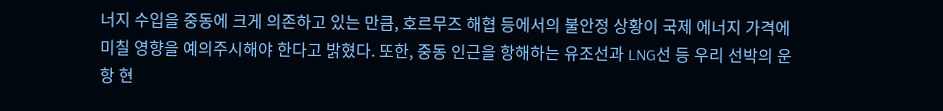너지 수입을 중동에 크게 의존하고 있는 만큼, 호르무즈 해협 등에서의 불안정 상황이 국제 에너지 가격에 미칠 영향을 예의주시해야 한다고 밝혔다. 또한, 중동 인근을 항해하는 유조선과 LNG선 등 우리 선박의 운항 현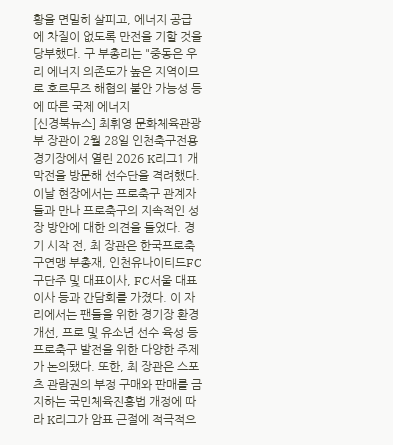황을 면밀히 살피고, 에너지 공급에 차질이 없도록 만전을 기할 것을 당부했다. 구 부총리는 "중동은 우리 에너지 의존도가 높은 지역이므로 호르무즈 해협의 불안 가능성 등에 따른 국제 에너지
[신경북뉴스] 최휘영 문화체육관광부 장관이 2월 28일 인천축구전용경기장에서 열린 2026 K리그1 개막전을 방문해 선수단을 격려했다. 이날 현장에서는 프로축구 관계자들과 만나 프로축구의 지속적인 성장 방안에 대한 의견을 들었다. 경기 시작 전, 최 장관은 한국프로축구연맹 부총재, 인천유나이티드FC 구단주 및 대표이사, FC서울 대표이사 등과 간담회를 가졌다. 이 자리에서는 팬들을 위한 경기장 환경 개선, 프로 및 유소년 선수 육성 등 프로축구 발전을 위한 다양한 주제가 논의됐다. 또한, 최 장관은 스포츠 관람권의 부정 구매와 판매를 금지하는 국민체육진흥법 개정에 따라 K리그가 암표 근절에 적극적으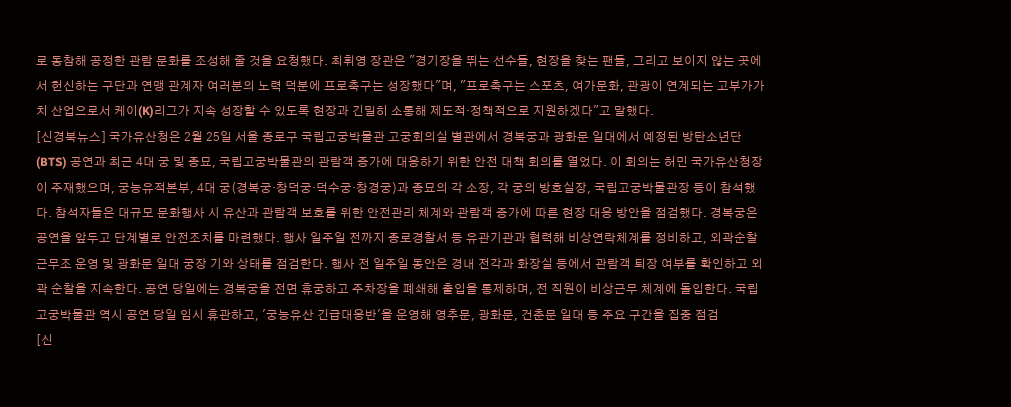로 동참해 공정한 관람 문화를 조성해 줄 것을 요청했다. 최휘영 장관은 "경기장을 뛰는 선수들, 현장을 찾는 팬들, 그리고 보이지 않는 곳에서 헌신하는 구단과 연맹 관계자 여러분의 노력 덕분에 프로축구는 성장했다"며, "프로축구는 스포츠, 여가문화, 관광이 연계되는 고부가가치 산업으로서 케이(K)리그가 지속 성장할 수 있도록 현장과 긴밀히 소통해 제도적·정책적으로 지원하겠다"고 말했다.
[신경북뉴스] 국가유산청은 2월 25일 서울 종로구 국립고궁박물관 고궁회의실 별관에서 경복궁과 광화문 일대에서 예정된 방탄소년단(BTS) 공연과 최근 4대 궁 및 종묘, 국립고궁박물관의 관람객 증가에 대응하기 위한 안전 대책 회의를 열었다. 이 회의는 허민 국가유산청장이 주재했으며, 궁능유적본부, 4대 궁(경복궁·창덕궁·덕수궁·창경궁)과 종묘의 각 소장, 각 궁의 방호실장, 국립고궁박물관장 등이 참석했다. 참석자들은 대규모 문화행사 시 유산과 관람객 보호를 위한 안전관리 체계와 관람객 증가에 따른 현장 대응 방안을 점검했다. 경복궁은 공연을 앞두고 단계별로 안전조치를 마련했다. 행사 일주일 전까지 종로경찰서 등 유관기관과 협력해 비상연락체계를 정비하고, 외곽순찰 근무조 운영 및 광화문 일대 궁장 기와 상태를 점검한다. 행사 전 일주일 동안은 경내 전각과 화장실 등에서 관람객 퇴장 여부를 확인하고 외곽 순찰을 지속한다. 공연 당일에는 경복궁을 전면 휴궁하고 주차장을 폐쇄해 출입을 통제하며, 전 직원이 비상근무 체계에 돌입한다. 국립고궁박물관 역시 공연 당일 임시 휴관하고, '궁능유산 긴급대응반'을 운영해 영추문, 광화문, 건춘문 일대 등 주요 구간을 집중 점검
[신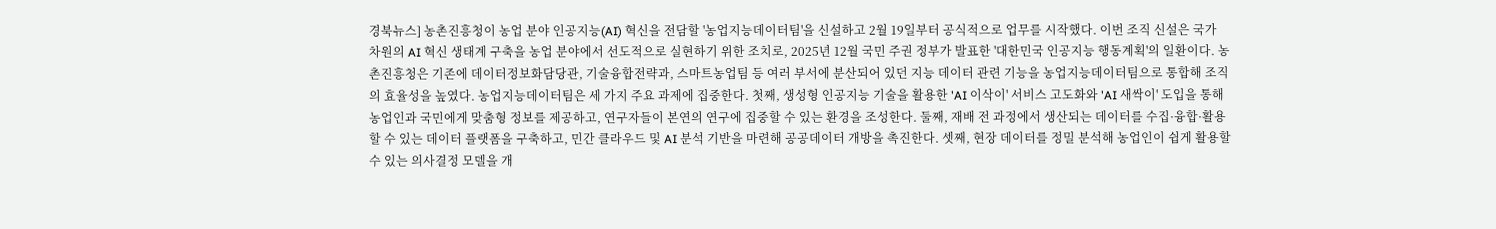경북뉴스] 농촌진흥청이 농업 분야 인공지능(AI) 혁신을 전담할 '농업지능데이터팀'을 신설하고 2월 19일부터 공식적으로 업무를 시작했다. 이번 조직 신설은 국가 차원의 AI 혁신 생태계 구축을 농업 분야에서 선도적으로 실현하기 위한 조치로, 2025년 12월 국민 주권 정부가 발표한 '대한민국 인공지능 행동계획'의 일환이다. 농촌진흥청은 기존에 데이터정보화담당관, 기술융합전략과, 스마트농업팀 등 여러 부서에 분산되어 있던 지능 데이터 관련 기능을 농업지능데이터팀으로 통합해 조직의 효율성을 높였다. 농업지능데이터팀은 세 가지 주요 과제에 집중한다. 첫째, 생성형 인공지능 기술을 활용한 'AI 이삭이' 서비스 고도화와 'AI 새싹이' 도입을 통해 농업인과 국민에게 맞춤형 정보를 제공하고, 연구자들이 본연의 연구에 집중할 수 있는 환경을 조성한다. 둘째, 재배 전 과정에서 생산되는 데이터를 수집·융합·활용할 수 있는 데이터 플랫폼을 구축하고, 민간 클라우드 및 AI 분석 기반을 마련해 공공데이터 개방을 촉진한다. 셋째, 현장 데이터를 정밀 분석해 농업인이 쉽게 활용할 수 있는 의사결정 모델을 개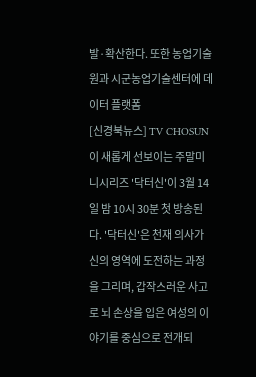발·확산한다. 또한 농업기술원과 시군농업기술센터에 데이터 플랫폼
[신경북뉴스] TV CHOSUN이 새롭게 선보이는 주말미니시리즈 '닥터신'이 3월 14일 밤 10시 30분 첫 방송된다. '닥터신'은 천재 의사가 신의 영역에 도전하는 과정을 그리며, 갑작스러운 사고로 뇌 손상을 입은 여성의 이야기를 중심으로 전개되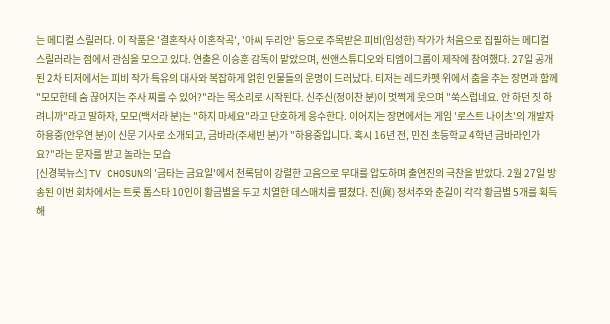는 메디컬 스릴러다. 이 작품은 '결혼작사 이혼작곡', '아씨 두리안' 등으로 주목받은 피비(임성한) 작가가 처음으로 집필하는 메디컬 스릴러라는 점에서 관심을 모으고 있다. 연출은 이승훈 감독이 맡았으며, 씬앤스튜디오와 티엠이그룹이 제작에 참여했다. 27일 공개된 2차 티저에서는 피비 작가 특유의 대사와 복잡하게 얽힌 인물들의 운명이 드러났다. 티저는 레드카펫 위에서 춤을 추는 장면과 함께 "모모한테 숨 끊어지는 주사 찌를 수 있어?"라는 목소리로 시작된다. 신주신(정이찬 분)이 멋쩍게 웃으며 "쑥스럽네요. 안 하던 짓 하려니까"라고 말하자, 모모(백서라 분)는 "하지 마세요"라고 단호하게 응수한다. 이어지는 장면에서는 게임 '로스트 나이츠'의 개발자 하용중(안우연 분)이 신문 기사로 소개되고, 금바라(주세빈 분)가 "하용중입니다. 혹시 16년 전, 민진 초등학교 4학년 금바라인가요?"라는 문자를 받고 놀라는 모습
[신경북뉴스] TV CHOSUN의 '금타는 금요일'에서 천록담이 강렬한 고음으로 무대를 압도하며 출연진의 극찬을 받았다. 2월 27일 방송된 이번 회차에서는 트롯 톱스타 10인이 황금별을 두고 치열한 데스매치를 펼쳤다. 진(眞) 정서주와 춘길이 각각 황금별 5개를 획득해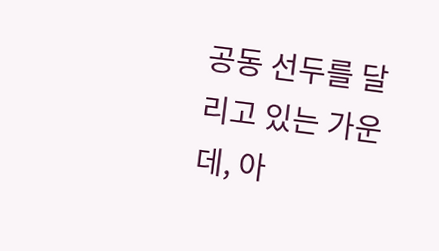공동 선두를 달리고 있는 가운데, 아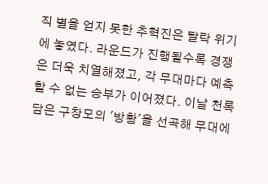직 별을 얻지 못한 추혁진은 탈락 위기에 놓였다. 라운드가 진행될수록 경쟁은 더욱 치열해졌고, 각 무대마다 예측할 수 없는 승부가 이어졌다. 이날 천록담은 구창모의 '방황'을 선곡해 무대에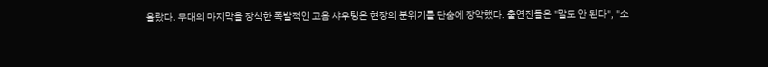올랐다. 무대의 마지막을 장식한 폭발적인 고음 샤우팅은 현장의 분위기를 단숨에 장악했다. 출연진들은 "말도 안 된다", "소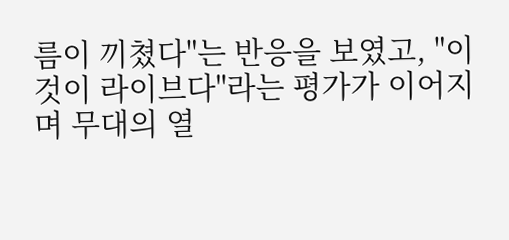름이 끼쳤다"는 반응을 보였고, "이것이 라이브다"라는 평가가 이어지며 무대의 열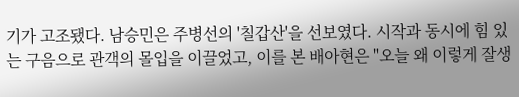기가 고조됐다. 남승민은 주병선의 '칠갑산'을 선보였다. 시작과 동시에 힘 있는 구음으로 관객의 몰입을 이끌었고, 이를 본 배아현은 "오늘 왜 이렇게 잘생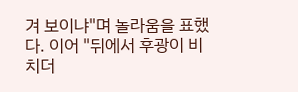겨 보이냐"며 놀라움을 표했다. 이어 "뒤에서 후광이 비치더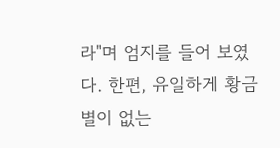라"며 엄지를 들어 보였다. 한편, 유일하게 황금별이 없는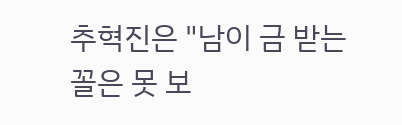추혁진은 "남이 금 받는 꼴은 못 보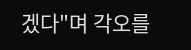겠다"며 각오를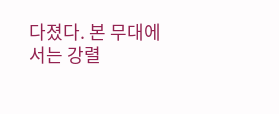다졌다. 본 무대에서는 강렬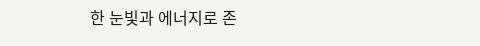한 눈빛과 에너지로 존